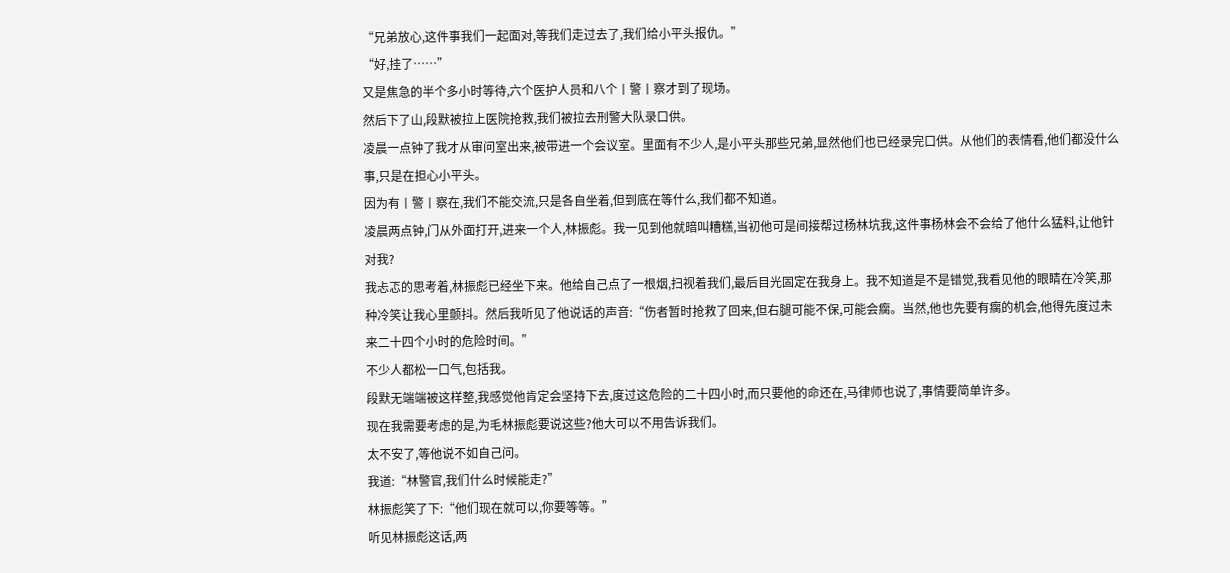“兄弟放心,这件事我们一起面对,等我们走过去了,我们给小平头报仇。”
“好,挂了……”
又是焦急的半个多小时等待,六个医护人员和八个丨警丨察才到了现场。
然后下了山,段默被拉上医院抢救,我们被拉去刑警大队录口供。
凌晨一点钟了我才从审问室出来,被带进一个会议室。里面有不少人,是小平头那些兄弟,显然他们也已经录完口供。从他们的表情看,他们都没什么事,只是在担心小平头。
因为有丨警丨察在,我们不能交流,只是各自坐着,但到底在等什么,我们都不知道。
凌晨两点钟,门从外面打开,进来一个人,林振彪。我一见到他就暗叫糟糕,当初他可是间接帮过杨林坑我,这件事杨林会不会给了他什么猛料,让他针对我?
我忐忑的思考着,林振彪已经坐下来。他给自己点了一根烟,扫视着我们,最后目光固定在我身上。我不知道是不是错觉,我看见他的眼睛在冷笑,那种冷笑让我心里颤抖。然后我听见了他说话的声音:“伤者暂时抢救了回来,但右腿可能不保,可能会瘸。当然,他也先要有瘸的机会,他得先度过未来二十四个小时的危险时间。”
不少人都松一口气,包括我。
段默无端端被这样整,我感觉他肯定会坚持下去,度过这危险的二十四小时,而只要他的命还在,马律师也说了,事情要简单许多。
现在我需要考虑的是,为毛林振彪要说这些?他大可以不用告诉我们。
太不安了,等他说不如自己问。
我道:“林警官,我们什么时候能走?”
林振彪笑了下:“他们现在就可以,你要等等。”
听见林振彪这话,两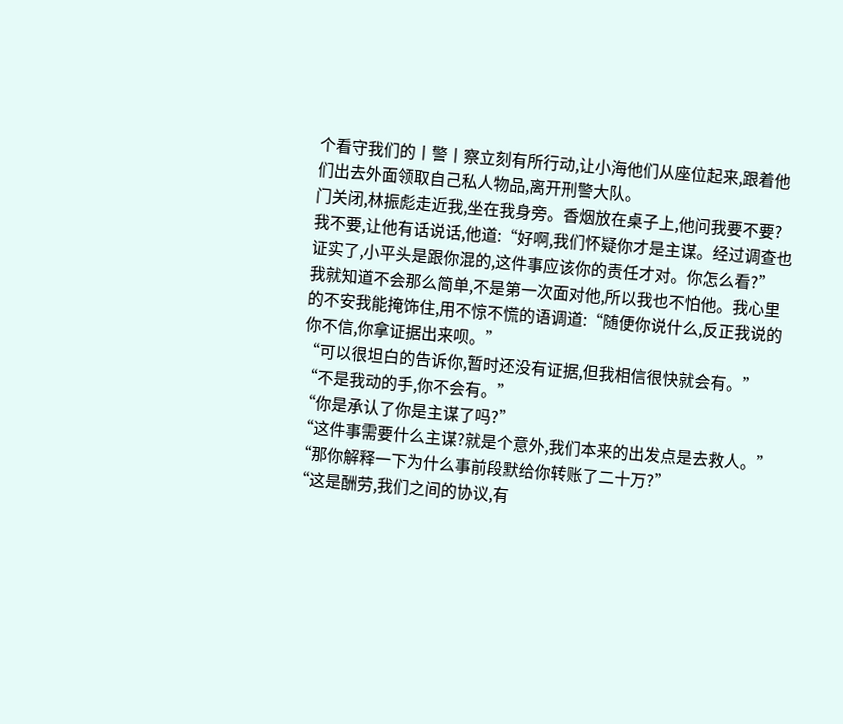个看守我们的丨警丨察立刻有所行动,让小海他们从座位起来,跟着他们出去外面领取自己私人物品,离开刑警大队。
门关闭,林振彪走近我,坐在我身旁。香烟放在桌子上,他问我要不要?我不要,让他有话说话,他道:“好啊,我们怀疑你才是主谋。经过调查也证实了,小平头是跟你混的,这件事应该你的责任才对。你怎么看?”
我就知道不会那么简单,不是第一次面对他,所以我也不怕他。我心里的不安我能掩饰住,用不惊不慌的语调道:“随便你说什么,反正我说的你不信,你拿证据出来呗。”
“可以很坦白的告诉你,暂时还没有证据,但我相信很快就会有。”
“不是我动的手,你不会有。”
“你是承认了你是主谋了吗?”
“这件事需要什么主谋?就是个意外,我们本来的出发点是去救人。”
“那你解释一下为什么事前段默给你转账了二十万?”
“这是酬劳,我们之间的协议,有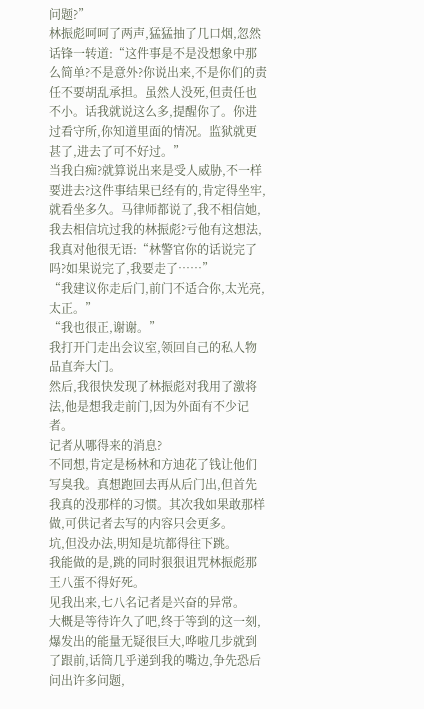问题?”
林振彪呵呵了两声,猛猛抽了几口烟,忽然话锋一转道:“这件事是不是没想象中那么简单?不是意外?你说出来,不是你们的责任不要胡乱承担。虽然人没死,但责任也不小。话我就说这么多,提醒你了。你进过看守所,你知道里面的情况。监狱就更甚了,进去了可不好过。”
当我白痴?就算说出来是受人威胁,不一样要进去?这件事结果已经有的,肯定得坐牢,就看坐多久。马律师都说了,我不相信她,我去相信坑过我的林振彪?亏他有这想法,我真对他很无语:“林警官你的话说完了吗?如果说完了,我要走了……”
“我建议你走后门,前门不适合你,太光亮,太正。”
“我也很正,谢谢。”
我打开门走出会议室,领回自己的私人物品直奔大门。
然后,我很快发现了林振彪对我用了激将法,他是想我走前门,因为外面有不少记者。
记者从哪得来的消息?
不同想,肯定是杨林和方迪花了钱让他们写臭我。真想跑回去再从后门出,但首先我真的没那样的习惯。其次我如果敢那样做,可供记者去写的内容只会更多。
坑,但没办法,明知是坑都得往下跳。
我能做的是,跳的同时狠狠诅咒林振彪那王八蛋不得好死。
见我出来,七八名记者是兴奋的异常。
大概是等待许久了吧,终于等到的这一刻,爆发出的能量无疑很巨大,哗啦几步就到了跟前,话筒几乎递到我的嘴边,争先恐后问出许多问题,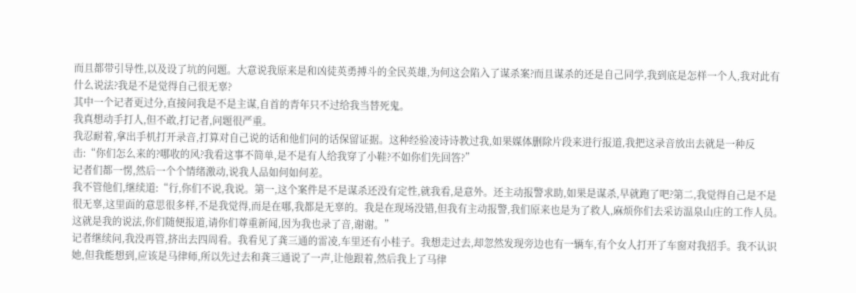而且都带引导性,以及设了坑的问题。大意说我原来是和凶徒英勇搏斗的全民英雄,为何这会陷入了谋杀案?而且谋杀的还是自己同学,我到底是怎样一个人,我对此有什么说法?我是不是觉得自己很无辜?
其中一个记者更过分,直接问我是不是主谋,自首的青年只不过给我当替死鬼。
我真想动手打人,但不敢,打记者,问题很严重。
我忍耐着,拿出手机打开录音,打算对自己说的话和他们问的话保留证据。这种经验凌诗诗教过我,如果媒体删除片段来进行报道,我把这录音放出去就是一种反击:“你们怎么来的?哪收的风?我看这事不简单,是不是有人给我穿了小鞋?不如你们先回答?”
记者们都一愣,然后一个个情绪激动,说我人品如何如何差。
我不管他们,继续道:“行,你们不说,我说。第一,这个案件是不是谋杀还没有定性,就我看,是意外。还主动报警求助,如果是谋杀,早就跑了吧?第二,我觉得自己是不是很无辜,这里面的意思很多样,不是我觉得,而是在哪,我都是无辜的。我是在现场没错,但我有主动报警,我们原来也是为了救人,麻烦你们去采访温泉山庄的工作人员。这就是我的说法,你们随便报道,请你们尊重新闻,因为我也录了音,谢谢。”
记者继续问,我没再管,挤出去四周看。我看见了龚三通的雷凌,车里还有小桂子。我想走过去,却忽然发现旁边也有一辆车,有个女人打开了车窗对我招手。我不认识她,但我能想到,应该是马律师,所以先过去和龚三通说了一声,让他跟着,然后我上了马律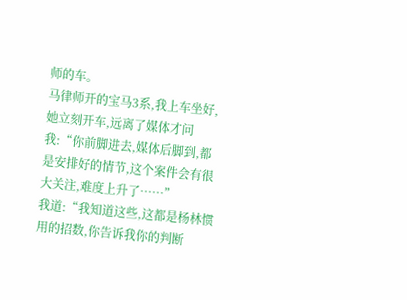师的车。
马律师开的宝马3系,我上车坐好,她立刻开车,远离了媒体才问我:“你前脚进去,媒体后脚到,都是安排好的情节,这个案件会有很大关注,难度上升了……”
我道:“我知道这些,这都是杨林惯用的招数,你告诉我你的判断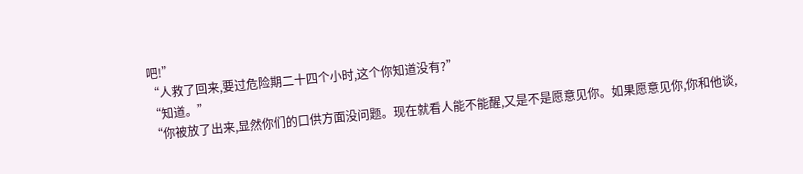吧!”
“人救了回来,要过危险期二十四个小时,这个你知道没有?”
“知道。”
“你被放了出来,显然你们的口供方面没问题。现在就看人能不能醒,又是不是愿意见你。如果愿意见你,你和他谈,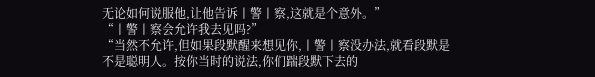无论如何说服他,让他告诉丨警丨察,这就是个意外。”
“丨警丨察会允许我去见吗?”
“当然不允许,但如果段默醒来想见你,丨警丨察没办法,就看段默是不是聪明人。按你当时的说法,你们踹段默下去的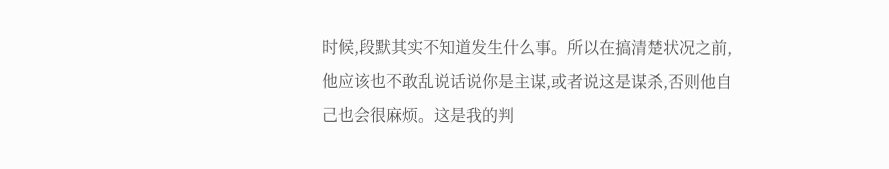时候,段默其实不知道发生什么事。所以在搞清楚状况之前,他应该也不敢乱说话说你是主谋,或者说这是谋杀,否则他自己也会很麻烦。这是我的判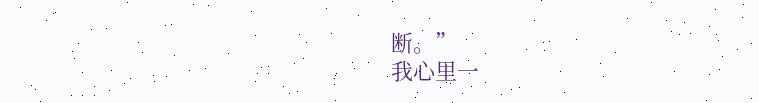断。”
我心里一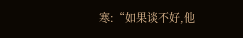寒:“如果谈不好,他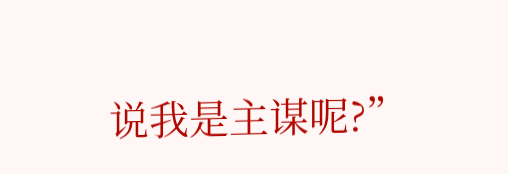说我是主谋呢?”